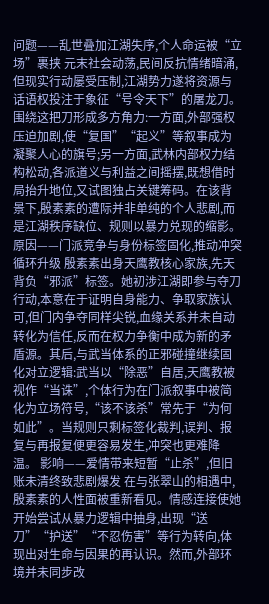问题——乱世叠加江湖失序,个人命运被“立场”裹挟 元末社会动荡,民间反抗情绪暗涌,但现实行动屡受压制,江湖势力遂将资源与话语权投注于象征“号令天下”的屠龙刀。围绕这把刀形成多方角力:一方面,外部强权压迫加剧,使“复国”“起义”等叙事成为凝聚人心的旗号;另一方面,武林内部权力结构松动,各派道义与利益之间摇摆,既想借时局抬升地位,又试图独占关键筹码。在该背景下,殷素素的遭际并非单纯的个人悲剧,而是江湖秩序缺位、规则以暴力兑现的缩影。 原因——门派竞争与身份标签固化,推动冲突循环升级 殷素素出身天鹰教核心家族,先天背负“邪派”标签。她初涉江湖即参与夺刀行动,本意在于证明自身能力、争取家族认可,但门内争夺同样尖锐,血缘关系并未自动转化为信任,反而在权力争衡中成为新的矛盾源。其后,与武当体系的正邪碰撞继续固化对立逻辑:武当以“除恶”自居,天鹰教被视作“当诛”,个体行为在门派叙事中被简化为立场符号,“该不该杀”常先于“为何如此”。当规则只剩标签化裁判,误判、报复与再报复便更容易发生,冲突也更难降温。 影响——爱情带来短暂“止杀”,但旧账未清终致悲剧爆发 在与张翠山的相遇中,殷素素的人性面被重新看见。情感连接使她开始尝试从暴力逻辑中抽身,出现“送刀”“护送”“不忍伤害”等行为转向,体现出对生命与因果的再认识。然而,外部环境并未同步改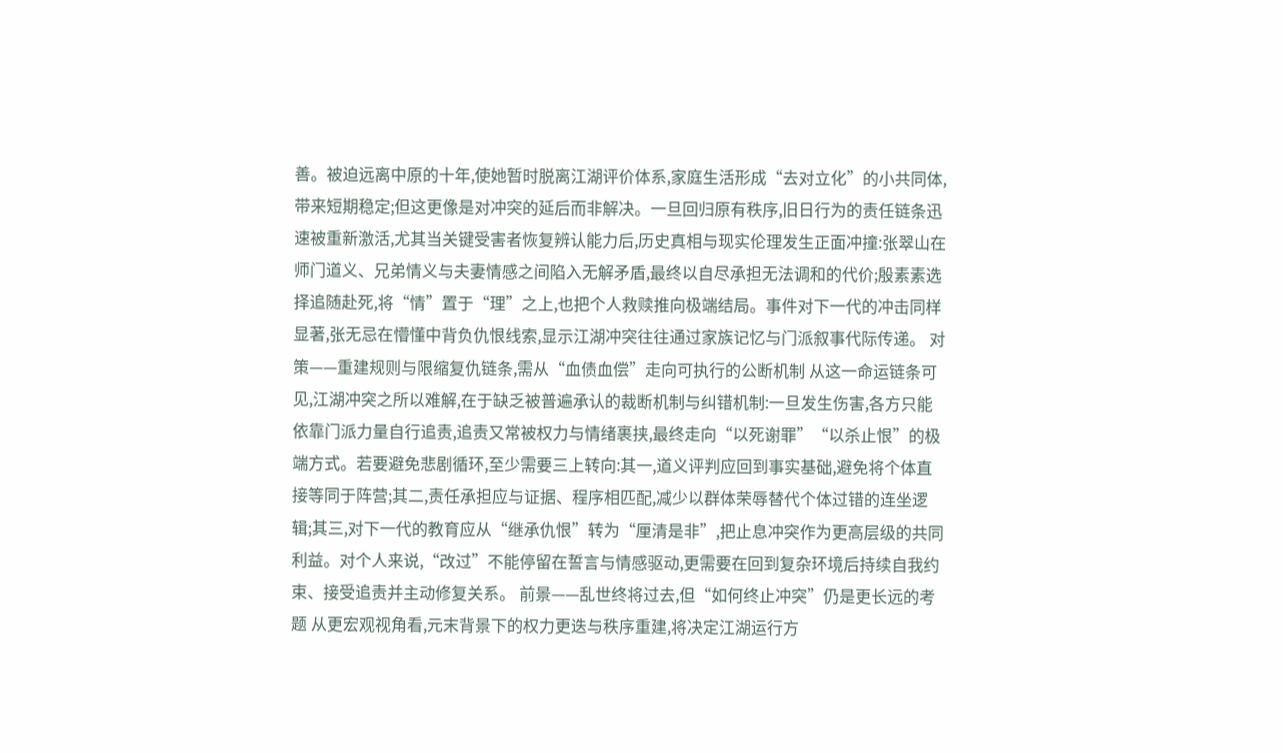善。被迫远离中原的十年,使她暂时脱离江湖评价体系,家庭生活形成“去对立化”的小共同体,带来短期稳定;但这更像是对冲突的延后而非解决。一旦回归原有秩序,旧日行为的责任链条迅速被重新激活,尤其当关键受害者恢复辨认能力后,历史真相与现实伦理发生正面冲撞:张翠山在师门道义、兄弟情义与夫妻情感之间陷入无解矛盾,最终以自尽承担无法调和的代价;殷素素选择追随赴死,将“情”置于“理”之上,也把个人救赎推向极端结局。事件对下一代的冲击同样显著,张无忌在懵懂中背负仇恨线索,显示江湖冲突往往通过家族记忆与门派叙事代际传递。 对策——重建规则与限缩复仇链条,需从“血债血偿”走向可执行的公断机制 从这一命运链条可见,江湖冲突之所以难解,在于缺乏被普遍承认的裁断机制与纠错机制:一旦发生伤害,各方只能依靠门派力量自行追责,追责又常被权力与情绪裹挟,最终走向“以死谢罪”“以杀止恨”的极端方式。若要避免悲剧循环,至少需要三上转向:其一,道义评判应回到事实基础,避免将个体直接等同于阵营;其二,责任承担应与证据、程序相匹配,减少以群体荣辱替代个体过错的连坐逻辑;其三,对下一代的教育应从“继承仇恨”转为“厘清是非”,把止息冲突作为更高层级的共同利益。对个人来说,“改过”不能停留在誓言与情感驱动,更需要在回到复杂环境后持续自我约束、接受追责并主动修复关系。 前景——乱世终将过去,但“如何终止冲突”仍是更长远的考题 从更宏观视角看,元末背景下的权力更迭与秩序重建,将决定江湖运行方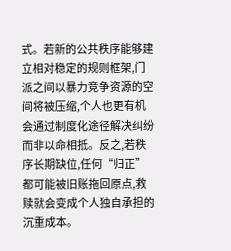式。若新的公共秩序能够建立相对稳定的规则框架,门派之间以暴力竞争资源的空间将被压缩,个人也更有机会通过制度化途径解决纠纷而非以命相抵。反之,若秩序长期缺位,任何“归正”都可能被旧账拖回原点,救赎就会变成个人独自承担的沉重成本。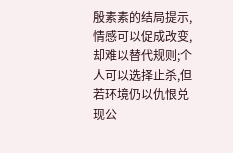殷素素的结局提示,情感可以促成改变,却难以替代规则;个人可以选择止杀,但若环境仍以仇恨兑现公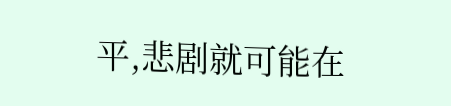平,悲剧就可能在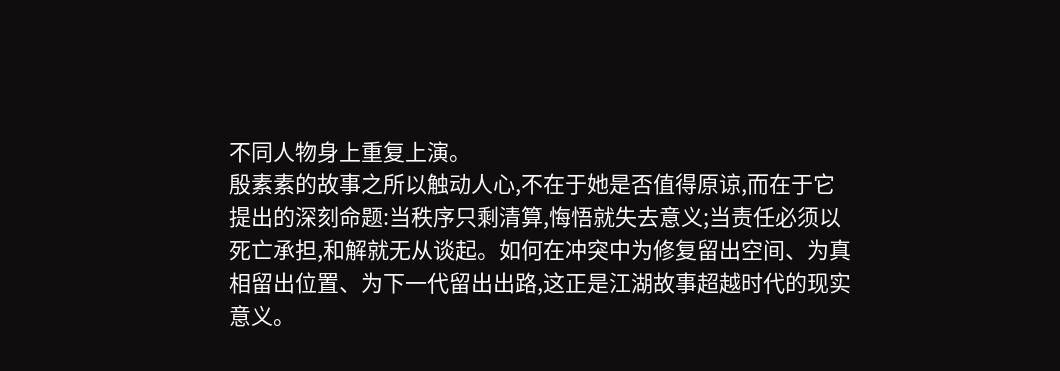不同人物身上重复上演。
殷素素的故事之所以触动人心,不在于她是否值得原谅,而在于它提出的深刻命题:当秩序只剩清算,悔悟就失去意义;当责任必须以死亡承担,和解就无从谈起。如何在冲突中为修复留出空间、为真相留出位置、为下一代留出出路,这正是江湖故事超越时代的现实意义。